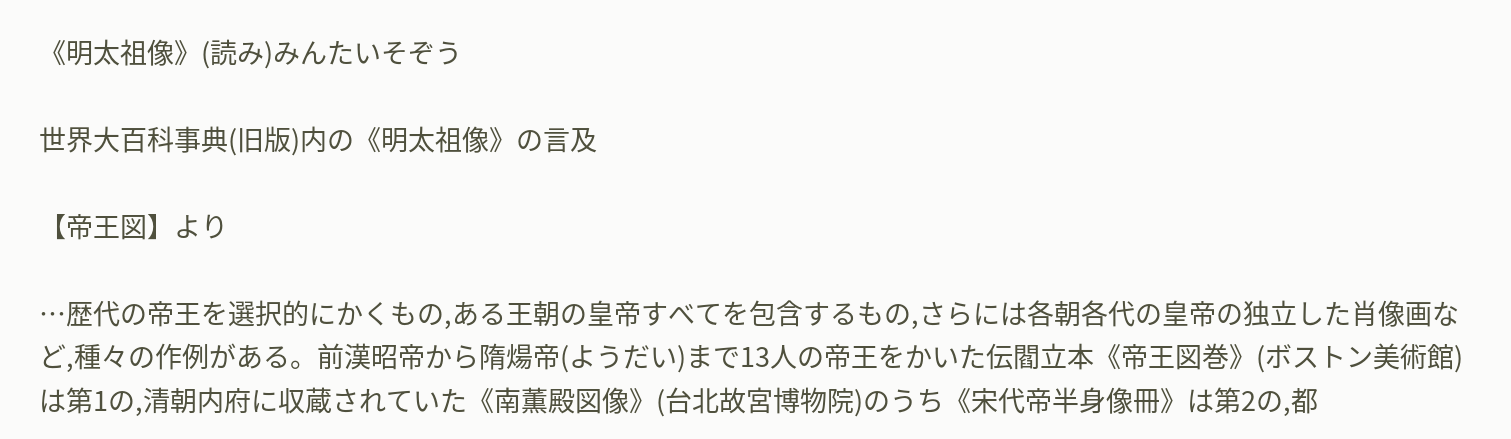《明太祖像》(読み)みんたいそぞう

世界大百科事典(旧版)内の《明太祖像》の言及

【帝王図】より

…歴代の帝王を選択的にかくもの,ある王朝の皇帝すべてを包含するもの,さらには各朝各代の皇帝の独立した肖像画など,種々の作例がある。前漢昭帝から隋煬帝(ようだい)まで13人の帝王をかいた伝閻立本《帝王図巻》(ボストン美術館)は第1の,清朝内府に収蔵されていた《南薫殿図像》(台北故宮博物院)のうち《宋代帝半身像冊》は第2の,都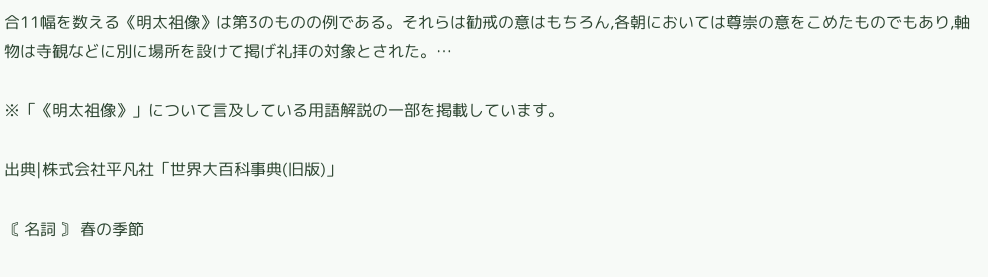合11幅を数える《明太祖像》は第3のものの例である。それらは勧戒の意はもちろん,各朝においては尊崇の意をこめたものでもあり,軸物は寺観などに別に場所を設けて掲げ礼拝の対象とされた。…

※「《明太祖像》」について言及している用語解説の一部を掲載しています。

出典|株式会社平凡社「世界大百科事典(旧版)」

〘 名詞 〙 春の季節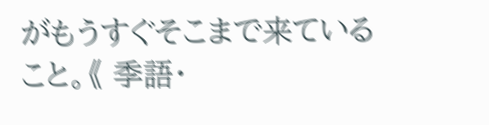がもうすぐそこまで来ていること。《 季語・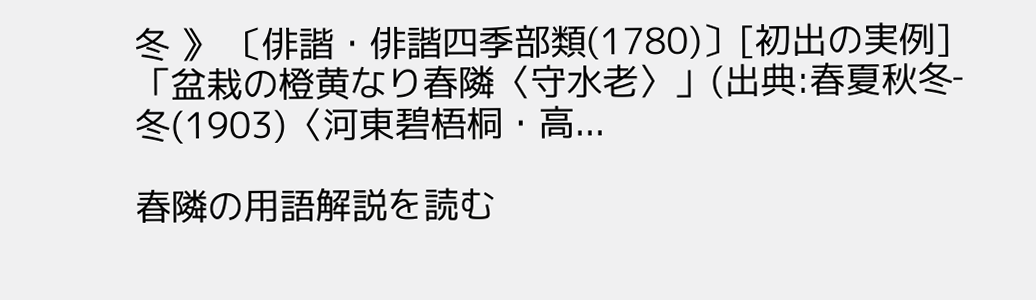冬 》 〔俳諧・俳諧四季部類(1780)〕[初出の実例]「盆栽の橙黄なり春隣〈守水老〉」(出典:春夏秋冬‐冬(1903)〈河東碧梧桐・高...

春隣の用語解説を読む